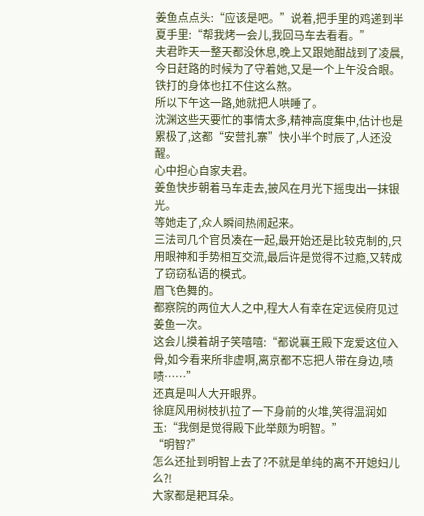姜鱼点点头:“应该是吧。”说着,把手里的鸡递到半夏手里:“帮我烤一会儿,我回马车去看看。”
夫君昨天一整天都没休息,晚上又跟她酣战到了凌晨,今日赶路的时候为了守着她,又是一个上午没合眼。
铁打的身体也扛不住这么熬。
所以下午这一路,她就把人哄睡了。
沈渊这些天要忙的事情太多,精神高度集中,估计也是累极了,这都“安营扎寨”快小半个时辰了,人还没醒。
心中担心自家夫君。
姜鱼快步朝着马车走去,披风在月光下摇曳出一抹银光。
等她走了,众人瞬间热闹起来。
三法司几个官员凑在一起,最开始还是比较克制的,只用眼神和手势相互交流,最后许是觉得不过瘾,又转成了窃窃私语的模式。
眉飞色舞的。
都察院的两位大人之中,程大人有幸在定远侯府见过姜鱼一次。
这会儿摸着胡子笑嘻嘻:“都说襄王殿下宠爱这位入骨,如今看来所非虚啊,离京都不忘把人带在身边,啧啧……”
还真是叫人大开眼界。
徐庭风用树枝扒拉了一下身前的火堆,笑得温润如玉:“我倒是觉得殿下此举颇为明智。”
“明智?”
怎么还扯到明智上去了?不就是单纯的离不开媳妇儿么?!
大家都是耙耳朵。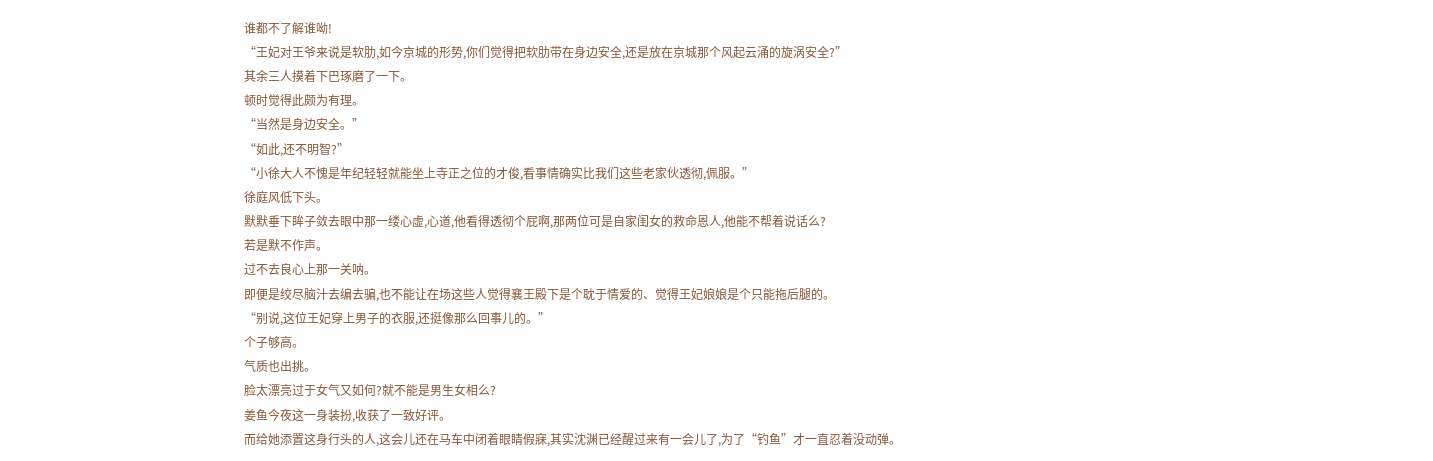谁都不了解谁呦!
“王妃对王爷来说是软肋,如今京城的形势,你们觉得把软肋带在身边安全,还是放在京城那个风起云涌的旋涡安全?”
其余三人摸着下巴琢磨了一下。
顿时觉得此颇为有理。
“当然是身边安全。”
“如此,还不明智?”
“小徐大人不愧是年纪轻轻就能坐上寺正之位的才俊,看事情确实比我们这些老家伙透彻,佩服。”
徐庭风低下头。
默默垂下眸子敛去眼中那一缕心虚,心道,他看得透彻个屁啊,那两位可是自家闺女的救命恩人,他能不帮着说话么?
若是默不作声。
过不去良心上那一关呐。
即便是绞尽脑汁去编去骗,也不能让在场这些人觉得襄王殿下是个耽于情爱的、觉得王妃娘娘是个只能拖后腿的。
“别说,这位王妃穿上男子的衣服,还挺像那么回事儿的。”
个子够高。
气质也出挑。
脸太漂亮过于女气又如何?就不能是男生女相么?
姜鱼今夜这一身装扮,收获了一致好评。
而给她添置这身行头的人,这会儿还在马车中闭着眼睛假寐,其实沈渊已经醒过来有一会儿了,为了“钓鱼”才一直忍着没动弹。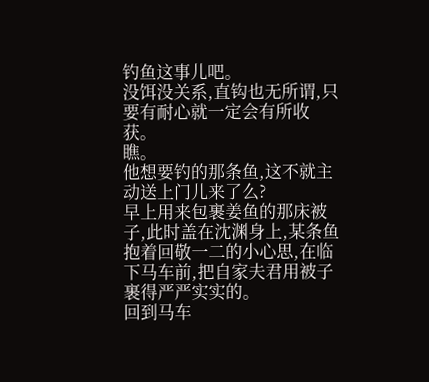钓鱼这事儿吧。
没饵没关系,直钩也无所谓,只要有耐心就一定会有所收获。
瞧。
他想要钓的那条鱼,这不就主动送上门儿来了么?
早上用来包裹姜鱼的那床被子,此时盖在沈渊身上,某条鱼抱着回敬一二的小心思,在临下马车前,把自家夫君用被子裹得严严实实的。
回到马车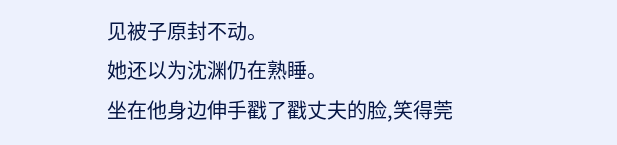见被子原封不动。
她还以为沈渊仍在熟睡。
坐在他身边伸手戳了戳丈夫的脸,笑得莞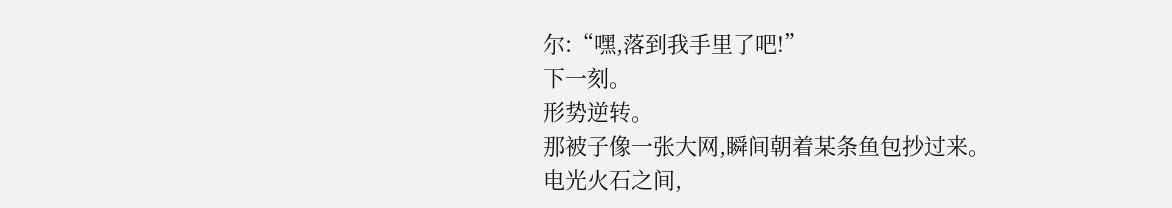尔:“嘿,落到我手里了吧!”
下一刻。
形势逆转。
那被子像一张大网,瞬间朝着某条鱼包抄过来。
电光火石之间,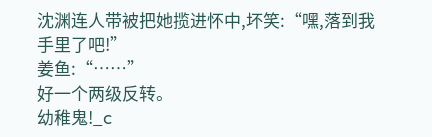沈渊连人带被把她揽进怀中,坏笑:“嘿,落到我手里了吧!”
姜鱼:“……”
好一个两级反转。
幼稚鬼!_c